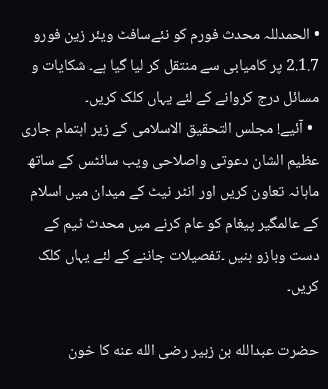• الحمدللہ محدث فورم کو نئےسافٹ ویئر زین فورو 2.1.7 پر کامیابی سے منتقل کر لیا گیا ہے۔ شکایات و مسائل درج کروانے کے لئے یہاں کلک کریں۔
  • آئیے! مجلس التحقیق الاسلامی کے زیر اہتمام جاری عظیم الشان دعوتی واصلاحی ویب سائٹس کے ساتھ ماہانہ تعاون کریں اور انٹر نیٹ کے میدان میں اسلام کے عالمگیر پیغام کو عام کرنے میں محدث ٹیم کے دست وبازو بنیں ۔تفصیلات جاننے کے لئے یہاں کلک کریں۔

حضرت عبدالله بن زبیر رضی الله عنه کا خون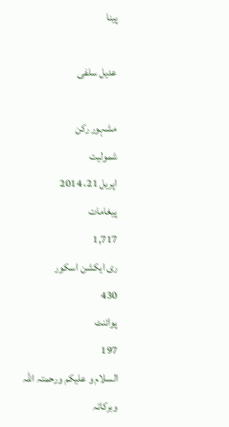پینا

عدیل سلفی

مشہور رکن
شمولیت
اپریل 21، 2014
پیغامات
1,717
ری ایکشن اسکور
430
پوائنٹ
197
السلام و علیکم ورحمتہ اللہ وبرکاتہ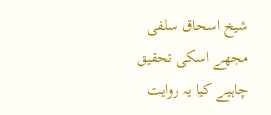شیخ اسحاق سلفی مجھے اسکی تحقیق چاہیے کیا یہ روایت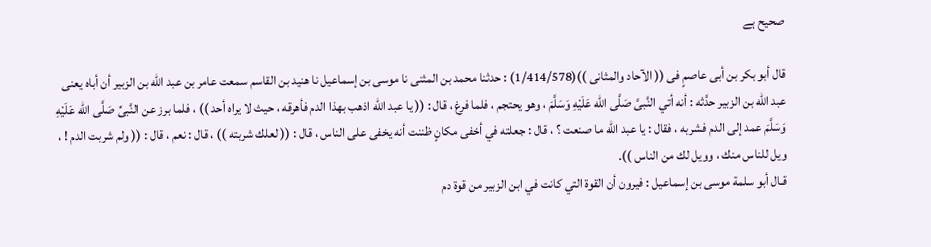صحیح ہے

قال أبو بكر بن أبى عاصمٍ فى (( الآحاد والمثانى ))(1/414/578) : حدثنا محمد بن المثنى نا موسى بن إسماعيل نا هنيد بن القاسم سمعت عامر بن عبد الله بن الزبير أن أباه يعنى عبد الله بن الزبير حدَّثه : أنه أتي النَّبىَّ صَلَّى الله عَلَيْهِ وَسَلَّمَ ، وهو يحتجم ، فلما فرغ ، قال : (( يا عبد الله اذهب بهذا الدم فأهرقه ، حيث لا يراه أحد )) ، فلما برز عن النَّبىِّ صَلَّى الله عَلَيْهِ وَسَلَّمَ عمد إلى الدم فشربه ، فقال : يا عبد الله ما صنعت ؟ ، قال : جعلته في أخفى مكانٍ ظننت أنه يخفى على الناس ، قال : (( لعلك شربته )) ، قال : نعم ، قال : (( ولم شربت الدم ! ، ويل للناس منك ، وويل لك من الناس )).
قـال أبو سلمة موسى بن إسماعيل : فيرون أن القوة التي كانت في ابن الزبير من قوة دم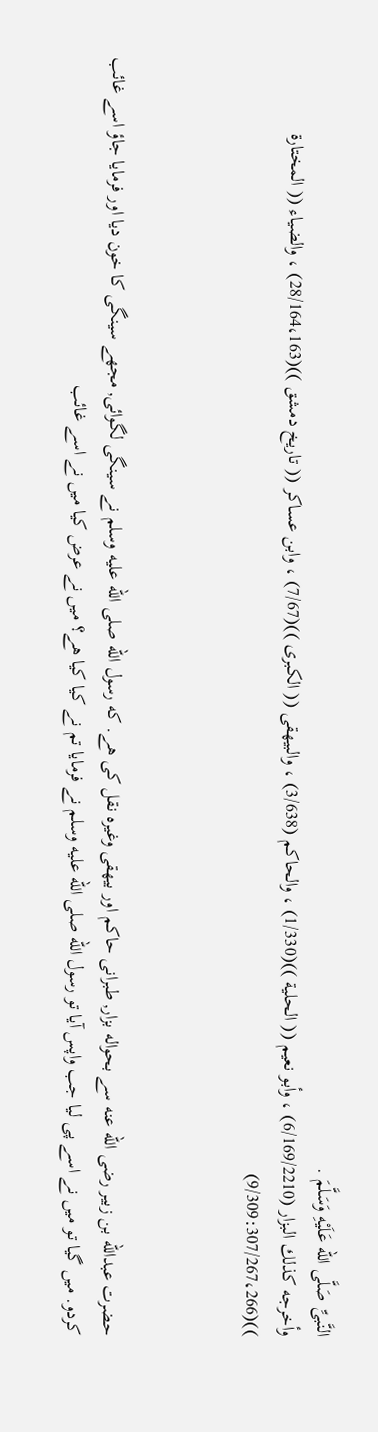النَّبىِّ صَلَّى الله عَلَيْهِ وَسَلَّمَ .
وأخرجه كذلك البزار (6/169/2210) ، وأبو نعيم (( الحلية ))(1/330) ، والحاكم (3/638) ، والبيهقى (( الكبرى ))(7/67) ، وابن عساكر (( تاريخ دمشق ))(28/164،163) ، والضياء (( المختارة ))(9/309:307/267،266)



حضرت عبدالله بن زبیر رضی الله عنه سے بحواله بزار, طبرانی حاکم اور بیهقی وغیره نقل کی هے. که رسول الله صلی الله علیه وسلم نے سینگی لگوائی, مجهے سینگی کا خون دیا اور فرمایا جاؤ اسے غائب کردو. میں گیا تو میں نے اسے پی لیا جب واپس آیا تو رسول الله صلی الله علیه وسلم نے فرمایا تم نے کیا کیا هے؟ میں نے عرض کیا میں نے اسے غائب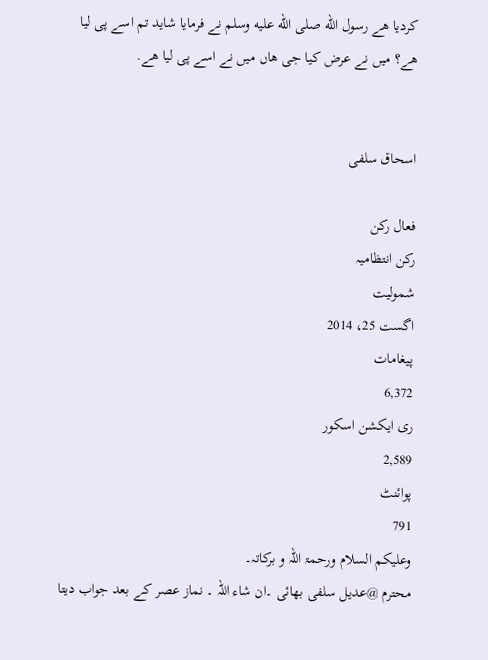کردیا هے رسول الله صلی الله علیه وسلم نے فرمایا شاید تم اسے پی لیا هے؟ میں نے عرض کیا جی هاں میں نے اسے پی لیا هے.


اسحاق سلفی

فعال رکن
رکن انتظامیہ
شمولیت
اگست 25، 2014
پیغامات
6,372
ری ایکشن اسکور
2,589
پوائنٹ
791
وعلیکم السلام ورحمۃ اللہ و برکاتہ۔
محترم @عدیل سلفی بھائی ۔ان شاء اللہ ۔ نماز عصر کے بعد جواب دیتا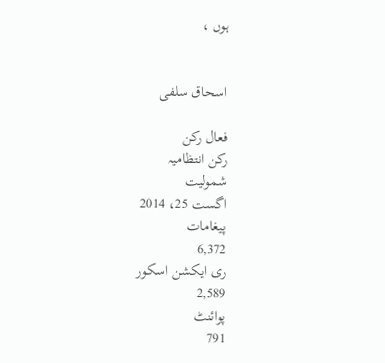ہوں ،


اسحاق سلفی

فعال رکن
رکن انتظامیہ
شمولیت
اگست 25، 2014
پیغامات
6,372
ری ایکشن اسکور
2,589
پوائنٹ
791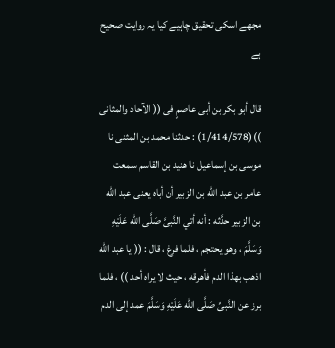مجھے اسکی تحقیق چاہیے کیا یہ روایت صحیح ہے

قال أبو بكر بن أبى عاصمٍ فى (( الآحاد والمثانى ))(1/414/578) : حدثنا محمد بن المثنى نا موسى بن إسماعيل نا هنيد بن القاسم سمعت عامر بن عبد الله بن الزبير أن أباه يعنى عبد الله بن الزبير حدَّثه : أنه أتي النَّبىَّ صَلَّى الله عَلَيْهِ وَسَلَّمَ ، وهو يحتجم ، فلما فرغ ، قال : (( يا عبد الله اذهب بهذا الدم فأهرقه ، حيث لا يراه أحد )) ، فلما برز عن النَّبىِّ صَلَّى الله عَلَيْهِ وَسَلَّمَ عمد إلى الدم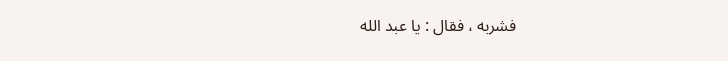فشربه ، فقال : يا عبد الله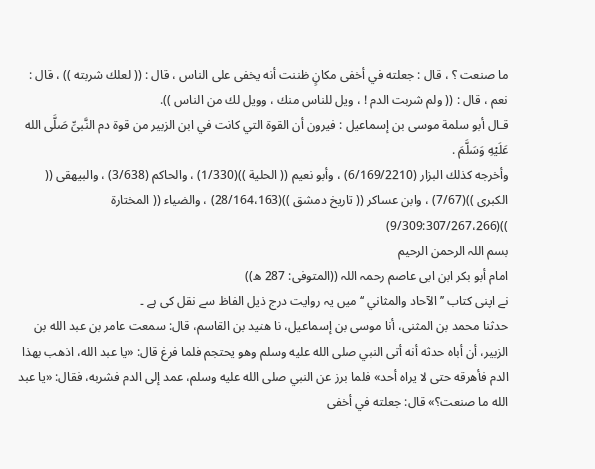ما صنعت ؟ ، قال : جعلته في أخفى مكانٍ ظننت أنه يخفى على الناس ، قال : (( لعلك شربته )) ، قال : نعم ، قال : (( ولم شربت الدم ! ، ويل للناس منك ، وويل لك من الناس )).
قـال أبو سلمة موسى بن إسماعيل : فيرون أن القوة التي كانت في ابن الزبير من قوة دم النَّبىِّ صَلَّى الله عَلَيْهِ وَسَلَّمَ .
وأخرجه كذلك البزار (6/169/2210) ، وأبو نعيم (( الحلية ))(1/330) ، والحاكم (3/638) ، والبيهقى (( الكبرى ))(7/67) ، وابن عساكر (( تاريخ دمشق ))(28/164،163) ، والضياء (( المختارة ))(9/309:307/267،266)
بسم اللہ الرحمن الرحیم
امام أبو بكر ابن ابی عاصم رحمہ اللہ ((المتوفى: 287 ھ))
نے اپنی کتاب ’’ الآحاد والمثاني ‘‘ میں یہ روایت درج ذیل الفاظ سے نقل کی ہے ۔
حدثنا محمد بن المثنى، أنا موسى بن إسماعيل، نا هنيد بن القاسم، قال: سمعت عامر بن عبد الله بن الزبير، أن أباه حدثه أنه أتى النبي صلى الله عليه وسلم وهو يحتجم فلما فرغ قال: «يا عبد الله، اذهب بهذا الدم فأهرقه حتى لا يراه أحد» فلما برز عن النبي صلى الله عليه وسلم، عمد إلى الدم فشربه، فقال: «يا عبد الله ما صنعت؟» قال: جعلته في أخفى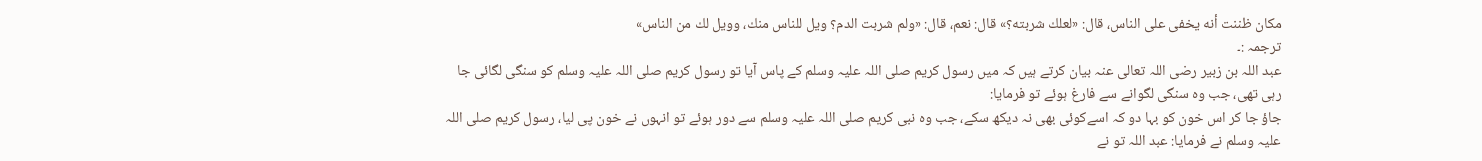مكان ظننت أنه يخفى على الناس، قال: «لعلك شربته؟» قال: نعم، قال: «ولم شربت الدم؟ ويل للناس منك، وويل لك من الناس»
ترجمہ :۔
عبد اللہ بن زبير رضى اللہ تعالى عنہ بيان كرتے ہيں كہ ميں رسول كريم صلى اللہ عليہ وسلم كے پاس آيا تو رسول كريم صلى اللہ عليہ وسلم كو سنگى لگائى جا رہى تھى، جب وہ سنگى لگوانے سے فارغ ہوئے تو فرمايا:
جاؤ جا كر اس خون كو بہا دو كہ اسےكوئى بھى نہ ديكھ سكے، جب وہ نبى كريم صلى اللہ عليہ وسلم سے دور ہوئے تو انہوں نے خون پى ليا، رسول كريم صلى اللہ عليہ وسلم نے فرمايا: عبد اللہ تو نے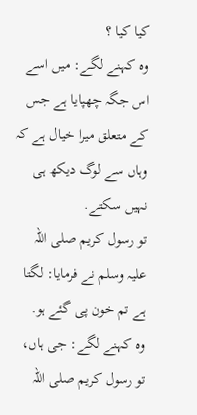كيا كيا ؟
وہ كہنے لگے: ميں اسے اس جگہ چھپايا ہے جس كے متعلق ميرا خيال ہے كہ وہاں سے لوگ ديكھ ہى نہيں سكتے.
تو رسول كريم صلى اللہ عليہ وسلم نے فرمايا: لگتا ہے تم خون پى گئے ہو.
وہ كہنے لگے: جى ہاں، تو رسول كريم صلى اللہ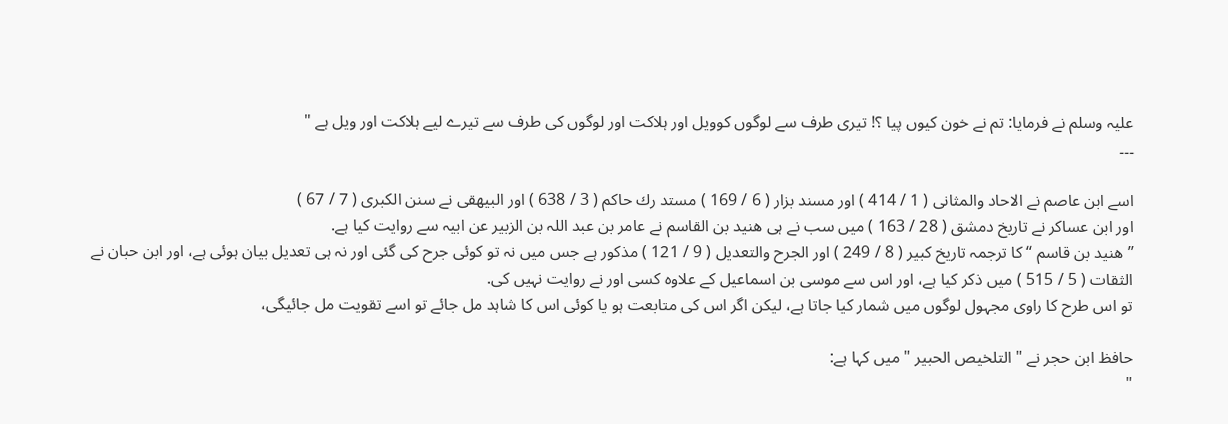عليہ وسلم نے فرمايا: تم نے خون كيوں پيا ؟! تيرى طرف سے لوگوں كوويل اور ہلاكت اور لوگوں كى طرف سے تيرے ليے ہلاكت اور ويل ہے "
۔۔۔

اسے ابن عاصم نے الاحاد والمثانى ( 1 / 414 ) اور مسند بزار ( 6 / 169 ) مستد رك حاكم ( 3 / 638 ) اور البيھقى نے سنن الكبرى ( 7 / 67 )
اور ابن عساكر نے تاريخ دمشق ( 28 / 163 ) ميں سب نے ہى ھنيد بن القاسم نے عامر بن عبد اللہ بن الزبير عن ابيہ سے روايت كيا ہے.
’’ ھنيد بن قاسم ‘‘ كا ترجمہ تاريخ كبير ( 8 / 249 ) اور الجرح والتعديل ( 9 / 121 ) مذكور ہے جس ميں نہ تو كوئى جرح كى گئى اور نہ ہى تعديل بيان ہوئى ہے، اور ابن حبان نے الثقات ( 5 / 515 ) ميں ذكر كيا ہے، اور اس سے موسى بن اسماعيل كے علاوہ كسى اور نے روايت نہيں كى.
تو اس طرح كا راوى مجہول لوگوں ميں شمار كيا جاتا ہے، ليكن اگر اس كى متابعت ہو يا كوئى اس كا شاہد مل جائے تو اسے تقويت مل جائيگى،

حافظ ابن حجر نے " التلخيص الحبير " ميں كہا ہے:
"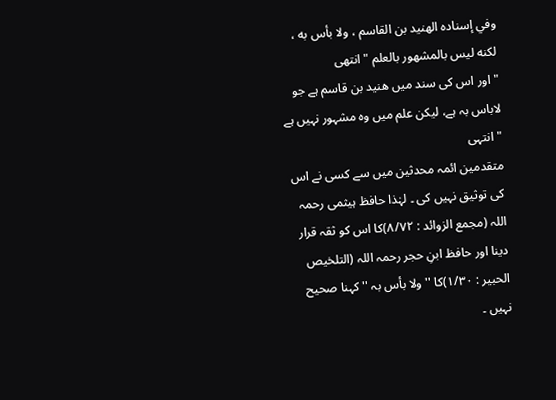وفي إسناده الهنيد بن القاسم ، ولا بأس به ، لكنه ليس بالمشهور بالعلم " انتهى
" اور اس كى سند ميں ھنيد بن قاسم ہے جو لاباس بہ ہے، ليكن علم ميں وہ مشہور نہيں ہے " انتہى
متقدمین ائمہ محدثین میں سے کسی نے اس کی توثیق نہیں کی ۔ لہٰذا حافظ ہیثمی رحمہ اللہ (مجمع الزوائد : ٨/٧٢)کا اس کو ثقہ قرار دینا اور حافظ ابنِ حجر رحمہ اللہ (التلخیص الحبیر : ١/٣٠)کا '' ولا بأس بہ '' کہنا صحیح نہیں ۔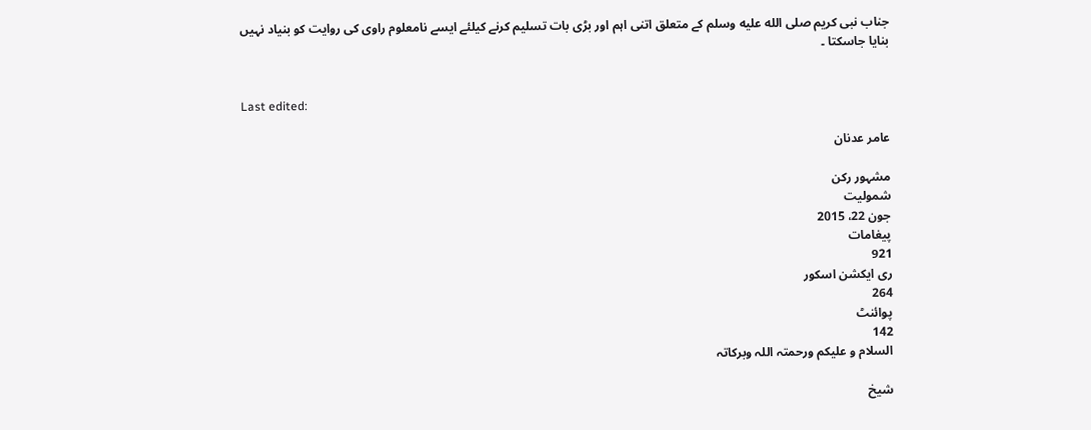جناب نبی کریم صلى الله عليه وسلم کے متعلق اتنی اہم اور بڑی بات تسلیم کرنے کیلئے ایسے نامعلوم راوی کی روایت کو بنیاد نہیں بنایا جاسکتا ۔


Last edited:

عامر عدنان

مشہور رکن
شمولیت
جون 22، 2015
پیغامات
921
ری ایکشن اسکور
264
پوائنٹ
142
السلام و علیکم ورحمتہ اللہ وبرکاتہ

شیخ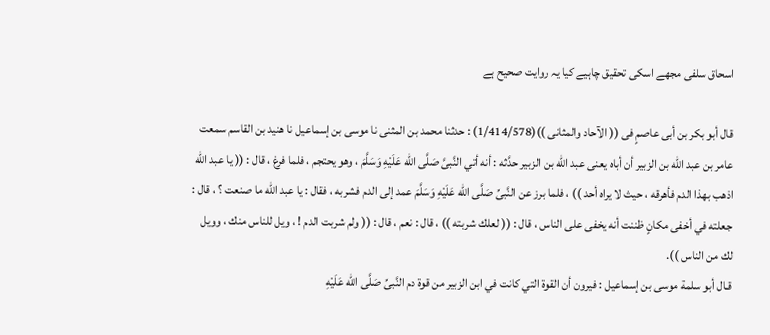اسحاق سلفی مجھے اسکی تحقیق چاہیے کیا یہ روایت صحیح ہے

قال أبو بكر بن أبى عاصمٍ فى (( الآحاد والمثانى ))(1/414/578) : حدثنا محمد بن المثنى نا موسى بن إسماعيل نا هنيد بن القاسم سمعت عامر بن عبد الله بن الزبير أن أباه يعنى عبد الله بن الزبير حدَّثه : أنه أتي النَّبىَّ صَلَّى الله عَلَيْهِ وَسَلَّمَ ، وهو يحتجم ، فلما فرغ ، قال : (( يا عبد الله اذهب بهذا الدم فأهرقه ، حيث لا يراه أحد )) ، فلما برز عن النَّبىِّ صَلَّى الله عَلَيْهِ وَسَلَّمَ عمد إلى الدم فشربه ، فقال : يا عبد الله ما صنعت ؟ ، قال : جعلته في أخفى مكانٍ ظننت أنه يخفى على الناس ، قال : (( لعلك شربته )) ، قال : نعم ، قال : (( ولم شربت الدم ! ، ويل للناس منك ، وويل لك من الناس )).
قـال أبو سلمة موسى بن إسماعيل : فيرون أن القوة التي كانت في ابن الزبير من قوة دم النَّبىِّ صَلَّى الله عَلَيْهِ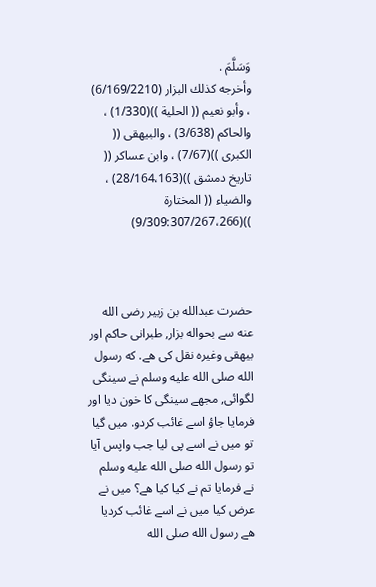وَسَلَّمَ .
وأخرجه كذلك البزار (6/169/2210) ، وأبو نعيم (( الحلية ))(1/330) ، والحاكم (3/638) ، والبيهقى (( الكبرى ))(7/67) ، وابن عساكر (( تاريخ دمشق ))(28/164،163) ، والضياء (( المختارة ))(9/309:307/267،266)



حضرت عبدالله بن زبیر رضی الله عنه سے بحواله بزار, طبرانی حاکم اور بیهقی وغیره نقل کی هے. که رسول الله صلی الله علیه وسلم نے سینگی لگوائی, مجهے سینگی کا خون دیا اور فرمایا جاؤ اسے غائب کردو. میں گیا تو میں نے اسے پی لیا جب واپس آیا تو رسول الله صلی الله علیه وسلم نے فرمایا تم نے کیا کیا هے؟ میں نے عرض کیا میں نے اسے غائب کردیا هے رسول الله صلی الله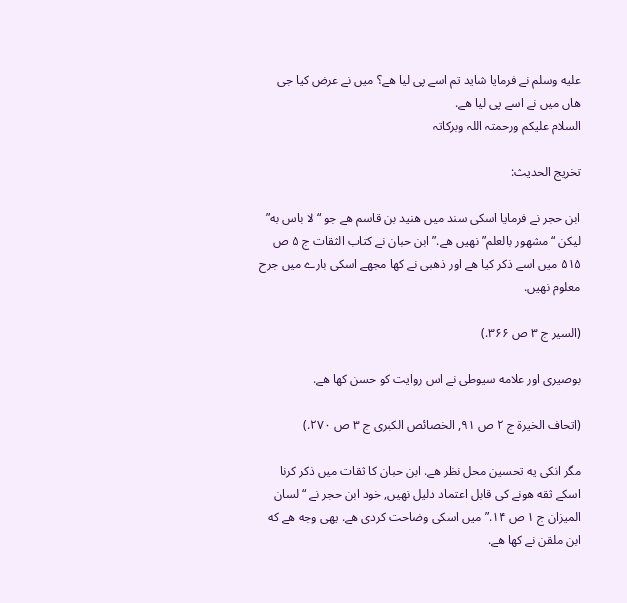علیه وسلم نے فرمایا شاید تم اسے پی لیا هے؟ میں نے عرض کیا جی هاں میں نے اسے پی لیا هے.
السلام علیکم ورحمتہ اللہ وبرکاتہ

تخریج الحدیث:

ابن حجر نے فرمایا اسکی سند میں هنید بن قاسم هے جو “لا باس به” لیکن “مشهور بالعلم” نهیں هے.” ابن حبان نے کتاب الثقات ج ۵ ص ۵۱۵ میں اسے ذکر کیا هے اور ذهبی نے کها مجهے اسکی بارے میں جرح معلوم نهیں.

(السیر ج ۳ ص ۳۶۶.)

بوصیری اور علامه سیوطی نے اس روایت کو حسن کها هے.

(اتحاف الخیرۃ ج ۲ ص ۹۱, الخصائص الکبری ج ۳ ص ۲۷۰.)

مگر انکی یه تحسین محل نظر هے. ابن حبان کا ثقات میں ذکر کرنا اسکے ثقه هونے کی قابل اعتماد دلیل نهیں, خود ابن حجر نے “لسان المیزان ج ۱ ص ۱۴.” میں اسکی وضاحت کردی هے. یهی وجه هے که ابن ملقن نے کها هے.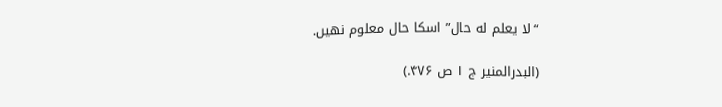“لا یعلم له حال” اسکا حال معلوم نهیں.

(البدرالمنیر ج ۱ ص ۴۷۶.)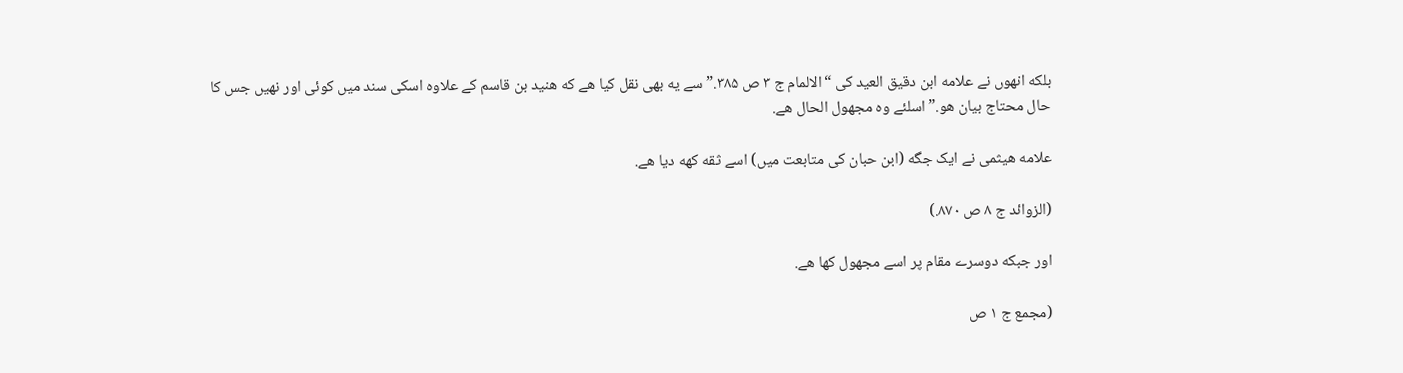بلکه انهوں نے علامه ابن دقیق العید کی “الالمام ج ۳ ص ۳۸۵.” سے یه بهی نقل کیا هے که هنید بن قاسم کے علاوه اسکی سند میں کوئی اور نهیں جس کا حال محتاج بیان هو.” اسلئے وه مجهول الحال هے.

علامه هیثمی نے ایک جگه (ابن حبان کی متابعت میں) اسے ثقه کهه دیا هے.

(الزوائد ج ۸ ص ۸۷۰.)

اور جبکه دوسرے مقام پر اسے مجهول کها هے.

(مجمع ج ۱ ص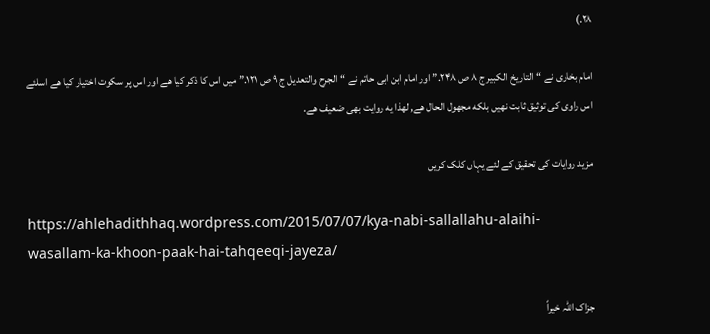۲۸.)

امام بخاری نے “التاریخ الکبیر ج ۸ ص ۲۴۸.” اور امام ابن ابی حاتم نے “الجرح والتعدیل ج ۹ ص ۱۲۱.” میں اس کا ذکر کیا هے اور اس پر سکوت اختیار کیا هے اسلئے اس راوی کی توثیق ثابت نهیں بلکه مجهول الحال هے, لهذا یه روایت بهی ضعیف هے.

مزید روایات کی تحقیق کے لئے یہاں کلک کریں

https://ahlehadithhaq.wordpress.com/2015/07/07/kya-nabi-sallallahu-alaihi-wasallam-ka-khoon-paak-hai-tahqeeqi-jayeza/

جزاک اللہ خیراً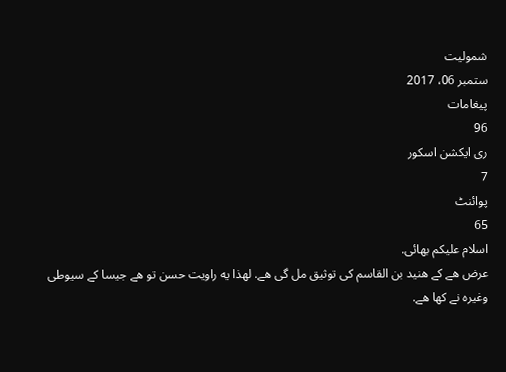شمولیت
ستمبر 06، 2017
پیغامات
96
ری ایکشن اسکور
7
پوائنٹ
65
اسلام علیکم بهائی.
عرض هے کے هنید بن القاسم کی توثیق مل گی هے. لهذا یه راویت حسن تو هے جیسا کے سیوطی وغیره نے کها هے.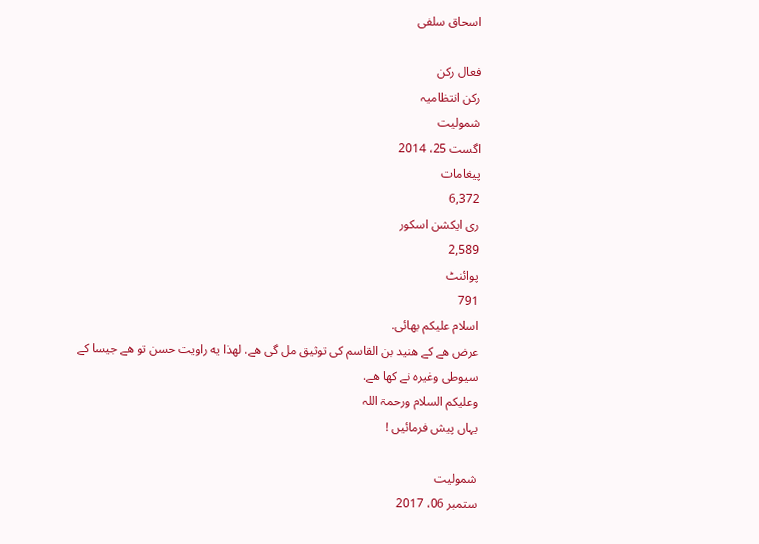اسحاق سلفی

فعال رکن
رکن انتظامیہ
شمولیت
اگست 25، 2014
پیغامات
6,372
ری ایکشن اسکور
2,589
پوائنٹ
791
اسلام علیکم بهائی.
عرض هے کے هنید بن القاسم کی توثیق مل گی هے. لهذا یه راویت حسن تو هے جیسا کے سیوطی وغیره نے کها هے.
وعلیکم السلام ورحمۃ اللہ
یہاں پیش فرمائیں !

شمولیت
ستمبر 06، 2017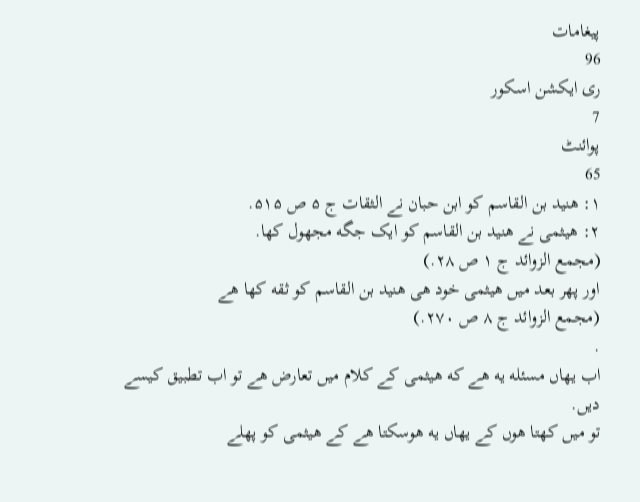پیغامات
96
ری ایکشن اسکور
7
پوائنٹ
65
۱: هنید بن القاسم کو ابن حبان نے الثقات ج ۵ ص ۵۱۵.
۲: هیثمی نے هنید بن القاسم کو ایک جگه مجھول کها.
(مجمع الزوائد ج ۱ ص ۲۸.)
اور پهر بعد میں هیثمی خود هی هنید بن القاسم کو ثقه کها هے
(مجمع الزوائد ج ۸ ص ۲۷۰.)
.
اب یهاں مسئله یه هے که هیثمی کے کلام میں تعارض هے تو اب تطبیق کیسے دیں.
تو میں کهتا هوں کے یهاں یه هوسکتا هے کے هیثمی کو پهلے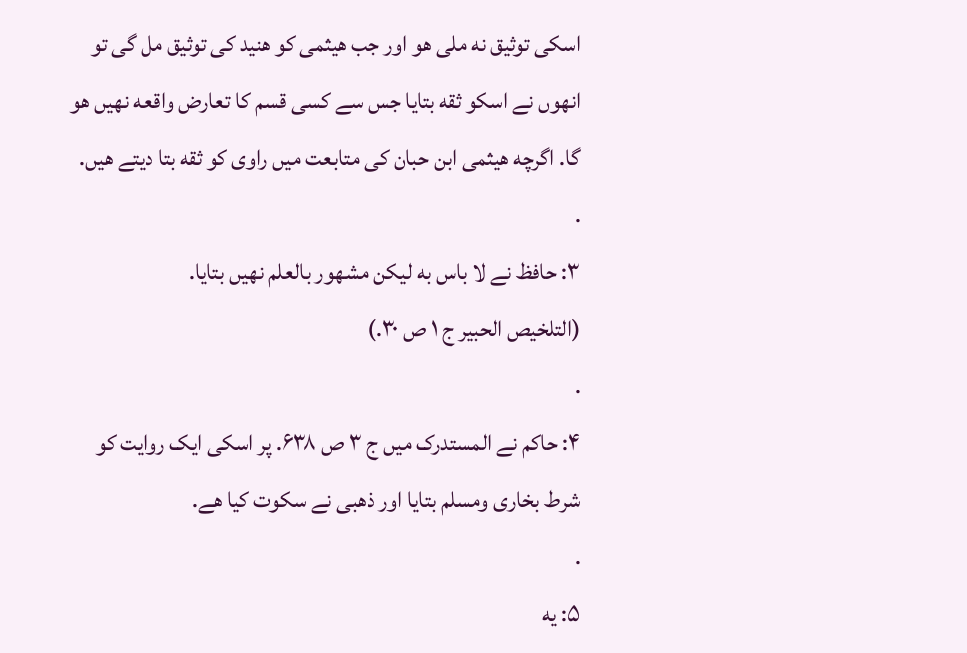اسکی توثیق نه ملی هو اور جب هیثمی کو هنید کی توثیق مل گی تو انهوں نے اسکو ثقه بتایا جس سے کسی قسم کا تعارض واقعه نهیں هو گا. اگرچه هیثمی ابن حبان کی متابعت میں راوی کو ثقه بتا دیتے هیں.
.
۳: حافظ نے لا باس به لیکن مشهور بالعلم نهیں بتایا.
(التلخیص الحبیر ج ۱ ص ۳۰.)
.
۴: حاکم نے المستدرک میں ج ۳ ص ۶۳۸. پر اسکی ایک روایت کو شرط بخاری ومسلم بتایا اور ذهبی نے سکوت کیا هے.
.
۵: یه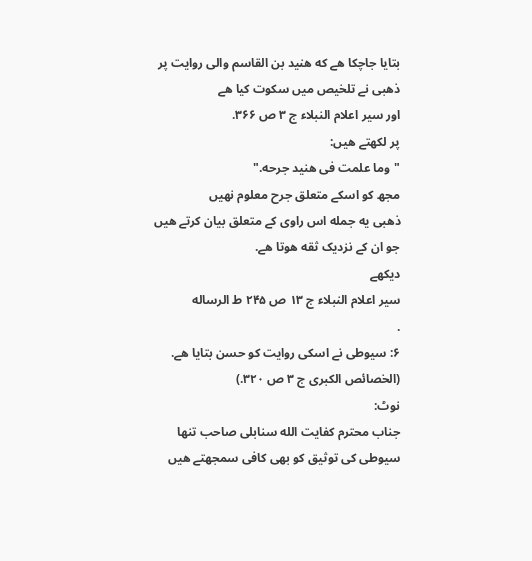بتایا جاچکا هے که هنید بن القاسم والی روایت پر ذهبی نے تلخیص میں سکوت کیا هے
اور سیر اعلام النبلاء ج ۳ ص ۳۶۶.
پر لکهتے هیں:
"وما علمت فی هنید جرحه."
مجھ کو اسکے متعلق جرح معلوم نهیں
ذهبی یه جمله اس راوی کے متعلق بیان کرتے هیں جو ان کے نزدیک ثقه هوتا هے.
دیکھے
سیر اعلام النبلاء ج ۱۳ ص ۲۴۵ ط الرساله
.
۶: سیوطی نے اسکی روایت کو حسن بتایا هے.
(الخصائص الکبری ج ۳ ص ۳۲۰.)
نوٹ:
جناب محترم کفایت الله سنابلی صاحب تنها سیوطی کی توثیق کو بهی کافی سمجھتے هیں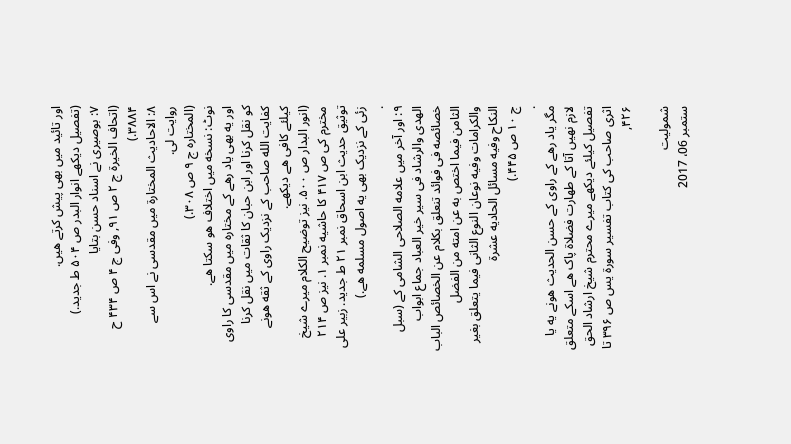اور تائید میں بهی پیش کرتے هیں.
(تفصیل دیکھے انوار البدر ص ۵۰۴ ط جدید.)
۷: بوصیری نے اسناد حسن بتایا
(اتحاف الخیرۃ ج ۲ ص ۹۱, وفی ج ۴ ص ۴۳۴ ح ۳۸۸۴.)
۸: الاحادیث المختارۃ میں مقدسی نے اس سے روایت لی.
(المختاره ج ۹ ص ۳۰۸.)
نوٹ: نسخه میں اختلاف هو سکتا هے.
اور یه بهی یاد رهے کے مختاره میں مقدسی کا راوی کو نقل کرنا اور ابن حبان کا ثقات میں نقل کرنا کفایت الله صاحب کے نزدیک راوی کے ثقه هونے کیلئے کافی هے دیکھے.
(انور البدار ص ۵۰۰. نیز توضیح الکلام میرے شیخ مخترم کی ص ۴۱۷ کا حاشیه نمبر ۱. نیز ص ۲۱۴ توثیق حدیث ابن اسحاق نمبر ۲۱ ط جدید. زبیر علی زئی کے نزدیک بهی یه اصول مسلمه هے.)
.
۹: اور آخر میں علامه الصلاحی الشامی کے (سبل الهدی والرشاد فی سیر خیر العباد جماع ابواب خصائصه فی فوائد تنعلق بکلام عن الخصائص الباب الثامن فیما اختص به عن امته من الفضل والکرامات وفیه نوعان النوع الثانی فیما یتعلق بغیر النکاح وفیه مسائل الحادیه عشرۃ
ج ۱۰ ص ۴۴۵.)
.
مگر یاد رهے کے راوی کے حسن الحدیث هونے یه یا لازم نهیں آتا کے طهارت فضلاۃ پاک هے اسکے متعلق تفصیل کیلئے دیکھے میرے محترم شیخ ارشاد الحق اثری صاحب کی کتاب تفسیر سورۃ یس ص ۳۹۶ تا ۴۲۶,

شمولیت
ستمبر 06، 2017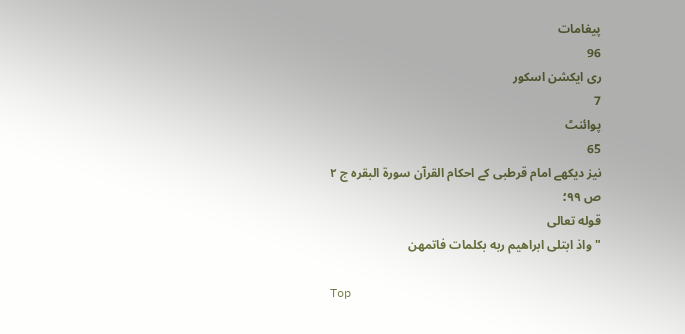پیغامات
96
ری ایکشن اسکور
7
پوائنٹ
65
نیز دیکھے امام قرطبی کے احکام القرآن سورۃ البقره ج ۲ ص ۹۹؛
قوله تعالی
"واذ ابتلی ابراهیم ربه بکلمات فاتمهن

Top